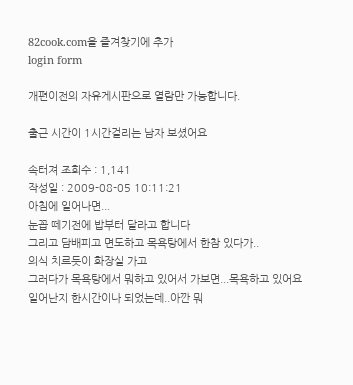82cook.com을 즐겨찾기에 추가
login form

개편이전의 자유게시판으로 열람만 가능합니다.

출근 시간이 1시간걸리는 남자 보셨어요

속터져 조회수 : 1,141
작성일 : 2009-08-05 10:11:21
아침에 일어나면...
눈꼽 떼기전에 밥부터 달라고 합니다
그리고 담배피고 면도하고 목욕탕에서 한참 있다가..
의식 치르듯이 화장실 가고
그러다가 목욕탕에서 뭐하고 있어서 가보면...목욕하고 있어요
일어난지 한시간이나 되었는데..아깐 뭐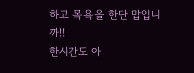하고 목욕을 한단 맙입니까!!
한시간도 아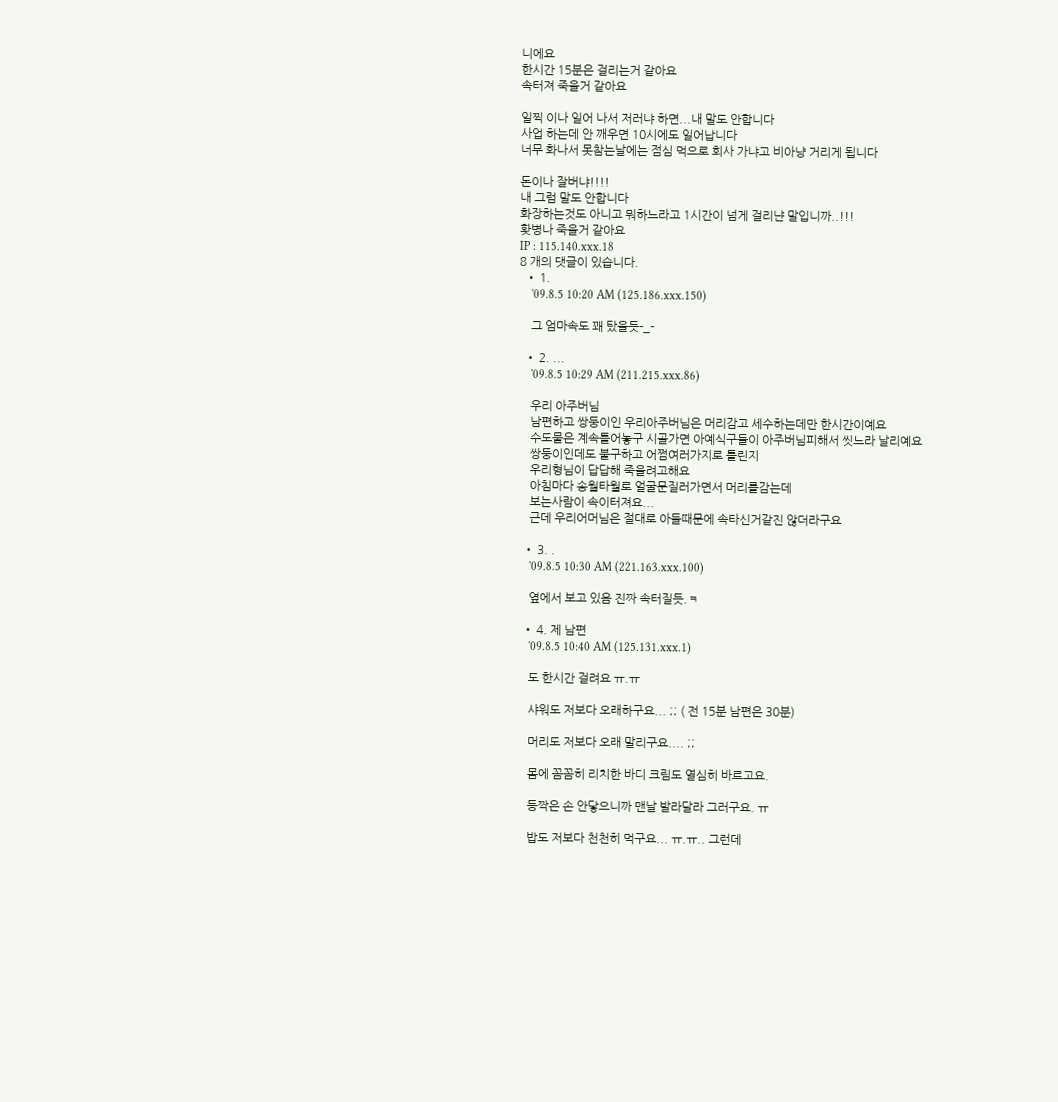니에요
한시간 15분은 걸리는거 같아요
속터져 죽을거 같아요

일찍 이나 일어 나서 저러냐 하면...내 말도 안합니다
사업 하는데 안 깨우면 10시에도 일어납니다
너무 화나서 못참는날에는 점심 먹으로 회사 가냐고 비아냥 거리게 됩니다

돈이나 잘버냐!!!!
내 그럼 말도 안합니다
화장하는것도 아니고 뭐하느라고 1시간이 넘게 걸리냔 말입니까..!!!
홧병나 죽을거 같아요
IP : 115.140.xxx.18
8 개의 댓글이 있습니다.
  • 1.
    '09.8.5 10:20 AM (125.186.xxx.150)

    그 엄마속도 꽤 탔을듯-_-

  • 2. ...
    '09.8.5 10:29 AM (211.215.xxx.86)

    우리 아주버님
    남편하고 쌍둥이인 우리아주버님은 머리감고 세수하는데만 한시간이예요
    수도물은 계속틀어놓구 시골가면 아예식구들이 아주버님피해서 씻느라 날리예요
    쌍둥이인데도 불구하고 어쩜여러가지로 틀린지
    우리형님이 답답해 죽을려고해요
    아침마다 송월타월로 얼굴문질러가면서 머리를감는데
    보는사람이 속이터져요...
    근데 우리어머님은 절대로 아들때문에 속타신거같진 않더라구요

  • 3. .
    '09.8.5 10:30 AM (221.163.xxx.100)

    옆에서 보고 있음 진짜 속터질듯.ㅋ

  • 4. 제 남편
    '09.8.5 10:40 AM (125.131.xxx.1)

    도 한시간 걸려요 ㅠ.ㅠ

    샤워도 저보다 오래하구요... ;; ( 전 15분 남편은 30분)

    머리도 저보다 오래 말리구요.... ;;

    몸에 꼼꼼히 리치한 바디 크림도 열심히 바르고요.

    등짝은 손 안닿으니까 맨날 발라달라 그러구요. ㅠ

    밥도 저보다 천천히 먹구요... ㅠ.ㅠ.. 그런데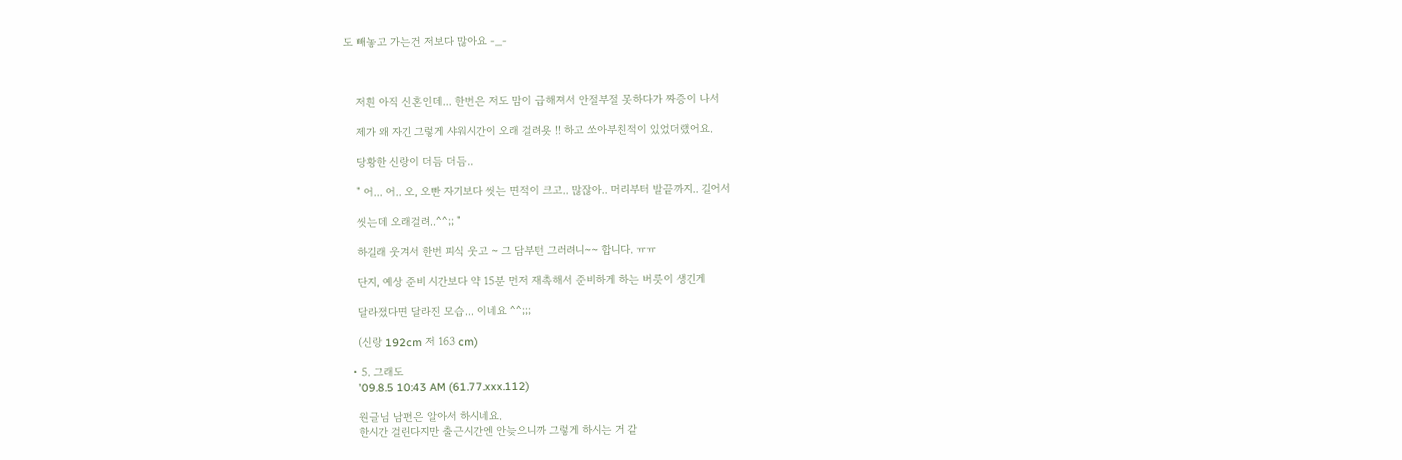도 빼놓고 가는건 저보다 많아요 -_-



    저흰 아직 신혼인데... 한번은 저도 맘이 급해져서 안절부절 못하다가 짜증이 나서

    제가 왜 자긴 그렇게 샤워시간이 오래 걸려욧 !! 하고 쏘아부친적이 있었더랬어요.

    당황한 신랑이 더듬 더듬..

    " 어... 어.. 오, 오빤 자기보다 씻는 면적이 크고.. 많잖아.. 머리부터 발끝까지.. 길어서

    씻는데 오래걸려..^^;; "

    하길래 웃겨서 한번 피식 웃고 ~ 그 담부턴 그러려니~~ 합니다. ㅠㅠ

    단지, 예상 준비 시간보다 약 15분 먼저 재촉해서 준비하게 하는 버릇이 생긴게

    달라졌다면 달라진 모습... 이네요 ^^;;;

    (신랑 192cm 저 163 cm)

  • 5. 그래도
    '09.8.5 10:43 AM (61.77.xxx.112)

    원글님 남편은 알아서 하시네요.
    한시간 걸린다지만 출근시간엔 안늦으니까 그렇게 하시는 거 같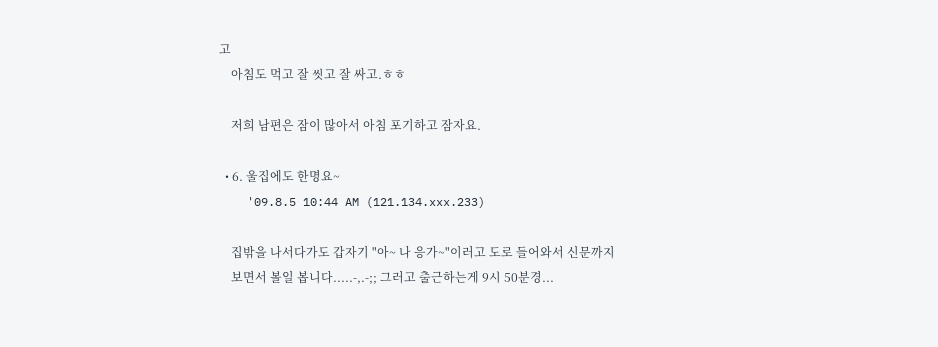고
    아침도 먹고 잘 씻고 잘 싸고.ㅎㅎ

    저희 남편은 잠이 많아서 아침 포기하고 잠자요.

  • 6. 울집에도 한명요~
    '09.8.5 10:44 AM (121.134.xxx.233)

    집밖을 나서다가도 갑자기 "아~ 나 응가~"이러고 도로 들어와서 신문까지
    보면서 볼일 봅니다.....-,.-;; 그러고 출근하는게 9시 50분경...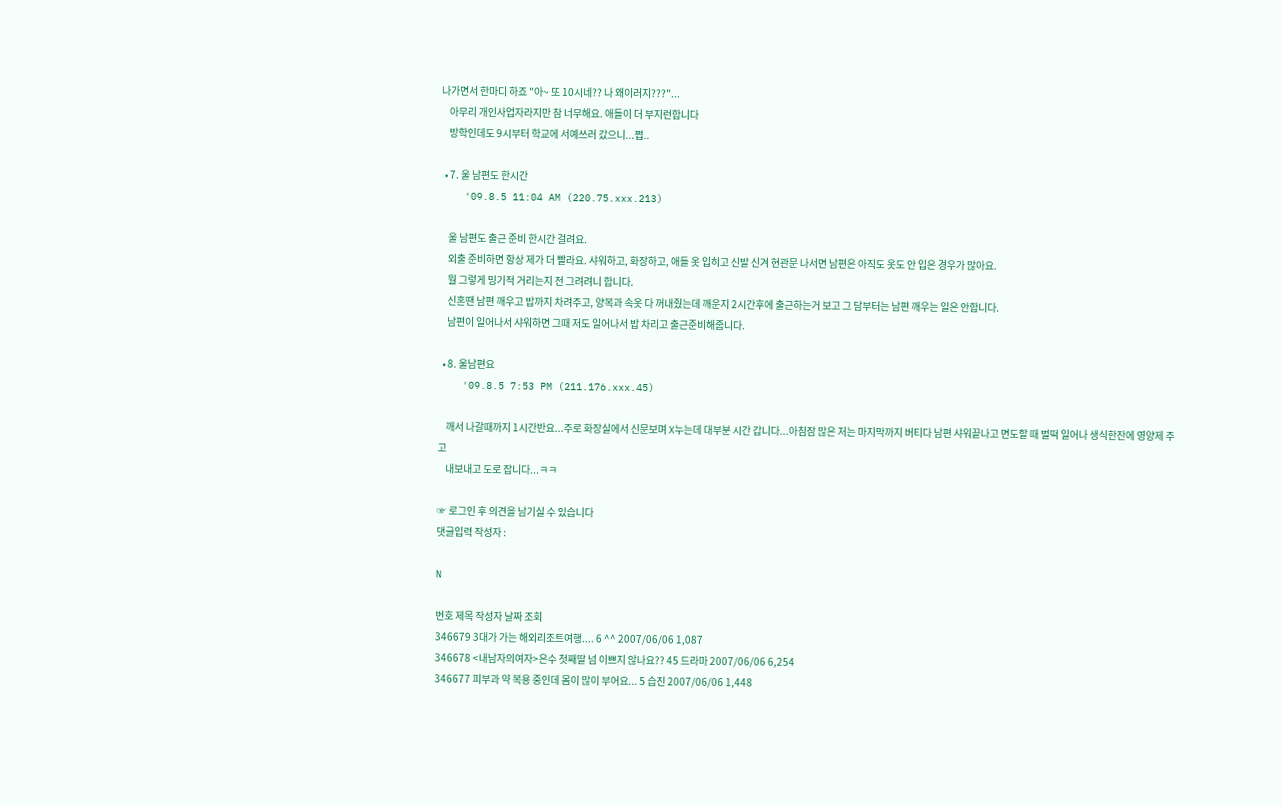나가면서 한마디 하죠 "아~ 또 10시네?? 나 왜이러지???"...
    아무리 개인사업자라지만 참 너무해요. 애들이 더 부지런합니다
    방학인데도 9시부터 학교에 서예쓰러 갔으니...쩝..

  • 7. 울 남편도 한시간
    '09.8.5 11:04 AM (220.75.xxx.213)

    울 남편도 출근 준비 한시간 걸려요.
    외출 준비하면 항상 제가 더 빨라요. 샤워하고, 화장하고, 애들 옷 입히고 신발 신겨 현관문 나서면 남편은 아직도 옷도 안 입은 경우가 많아요.
    뭘 그렇게 밍기적 거리는지 전 그려려니 합니다.
    신혼땐 남편 깨우고 밥까지 차려주고, 양복과 속옷 다 꺼내줬는데 깨운지 2시간후에 출근하는거 보고 그 담부터는 남편 깨우는 일은 안합니다.
    남편이 일어나서 샤워하면 그때 저도 일어나서 밥 차리고 출근준비해줍니다.

  • 8. 울남편요
    '09.8.5 7:53 PM (211.176.xxx.45)

    깨서 나갈때까지 1시간반요...주로 화장실에서 신문보며 X누는데 대부분 시간 갑니다...아침잠 많은 저는 마지막까지 버티다 남편 샤워끝나고 면도할 때 벌떡 일어나 생식한잔에 영양제 주고
    내보내고 도로 잡니다...ㅋㅋ

☞ 로그인 후 의견을 남기실 수 있습니다
댓글입력 작성자 :

N

번호 제목 작성자 날짜 조회
346679 3대가 가는 해외리조트여행.... 6 ^^ 2007/06/06 1,087
346678 <내남자의여자>은수 첫째딸 넘 이쁘지 않나요?? 45 드라마 2007/06/06 6,254
346677 피부과 약 복용 중인데 몸이 많이 부어요... 5 습진 2007/06/06 1,448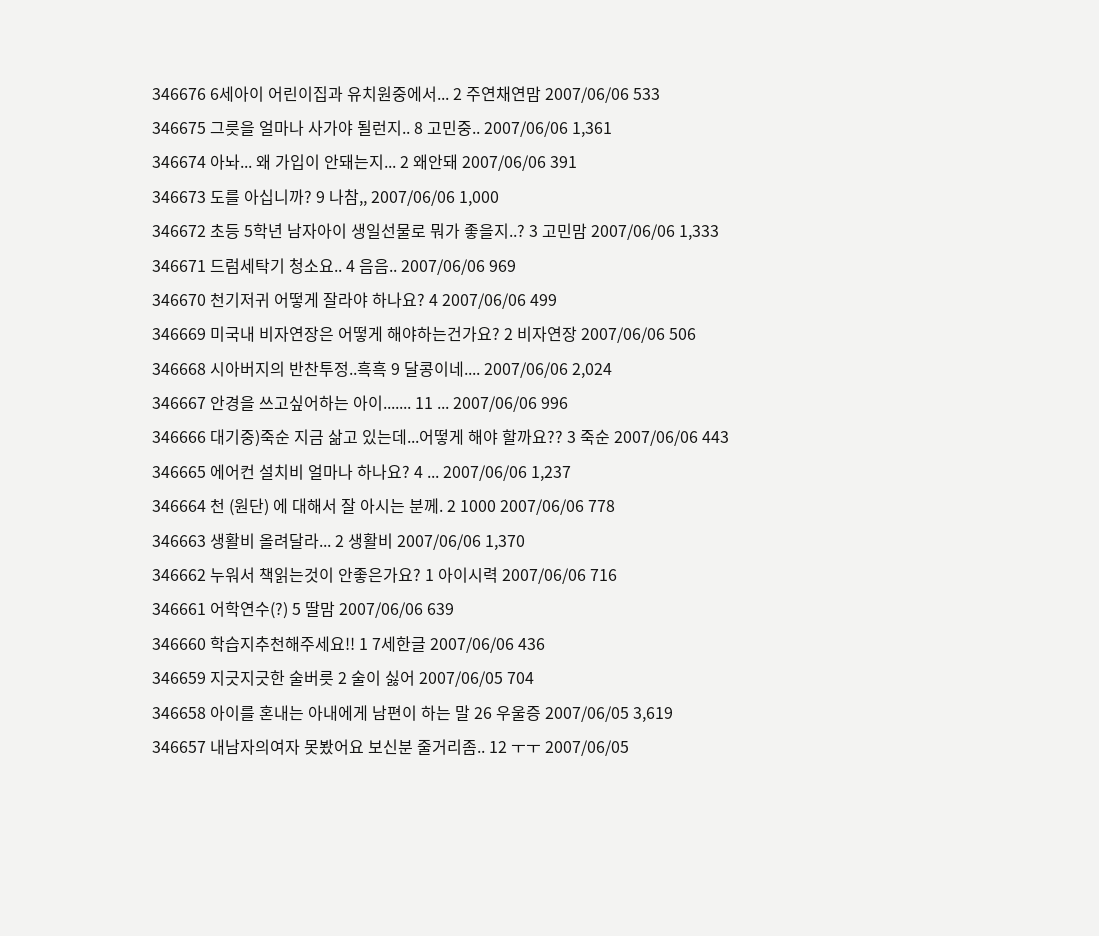346676 6세아이 어린이집과 유치원중에서... 2 주연채연맘 2007/06/06 533
346675 그릇을 얼마나 사가야 될런지.. 8 고민중.. 2007/06/06 1,361
346674 아놔... 왜 가입이 안돼는지... 2 왜안돼 2007/06/06 391
346673 도를 아십니까? 9 나참,, 2007/06/06 1,000
346672 초등 5학년 남자아이 생일선물로 뭐가 좋을지..? 3 고민맘 2007/06/06 1,333
346671 드럼세탁기 청소요.. 4 음음.. 2007/06/06 969
346670 천기저귀 어떻게 잘라야 하나요? 4 2007/06/06 499
346669 미국내 비자연장은 어떻게 해야하는건가요? 2 비자연장 2007/06/06 506
346668 시아버지의 반찬투정..흑흑 9 달콩이네.... 2007/06/06 2,024
346667 안경을 쓰고싶어하는 아이....... 11 ... 2007/06/06 996
346666 대기중)죽순 지금 삶고 있는데...어떻게 해야 할까요?? 3 죽순 2007/06/06 443
346665 에어컨 설치비 얼마나 하나요? 4 ... 2007/06/06 1,237
346664 천 (원단) 에 대해서 잘 아시는 분께. 2 1000 2007/06/06 778
346663 생활비 올려달라... 2 생활비 2007/06/06 1,370
346662 누워서 책읽는것이 안좋은가요? 1 아이시력 2007/06/06 716
346661 어학연수(?) 5 딸맘 2007/06/06 639
346660 학습지추천해주세요!! 1 7세한글 2007/06/06 436
346659 지긋지긋한 술버릇 2 술이 싫어 2007/06/05 704
346658 아이를 혼내는 아내에게 남편이 하는 말 26 우울증 2007/06/05 3,619
346657 내남자의여자 못봤어요 보신분 줄거리좀.. 12 ㅜㅜ 2007/06/05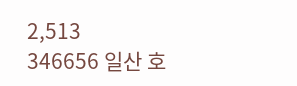2,513
346656 일산 호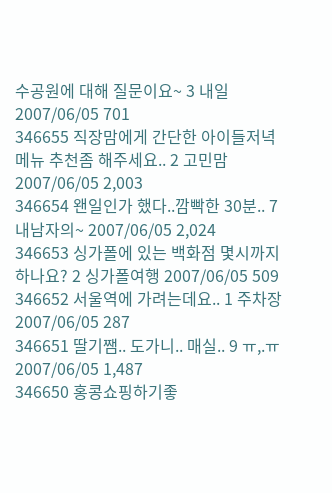수공원에 대해 질문이요~ 3 내일 2007/06/05 701
346655 직장맘에게 간단한 아이들저녁메뉴 추천좀 해주세요.. 2 고민맘 2007/06/05 2,003
346654 왠일인가 했다..깜빡한 30분.. 7 내남자의~ 2007/06/05 2,024
346653 싱가폴에 있는 백화점 몇시까지 하나요? 2 싱가폴여행 2007/06/05 509
346652 서울역에 가려는데요.. 1 주차장 2007/06/05 287
346651 딸기쨈.. 도가니.. 매실.. 9 ㅠ,.ㅠ 2007/06/05 1,487
346650 홍콩쇼핑하기좋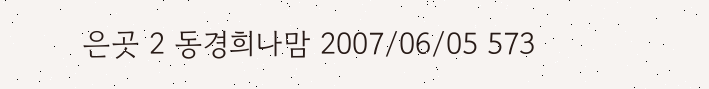은곳 2 동경희나맘 2007/06/05 573